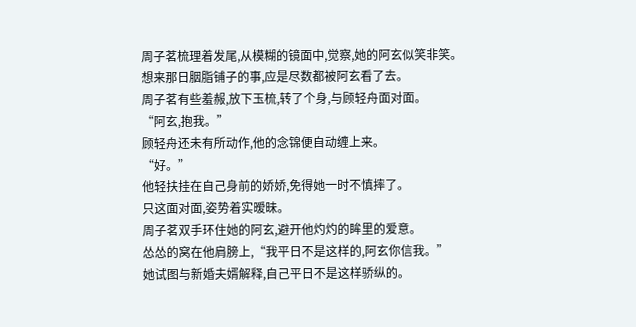周子茗梳理着发尾,从模糊的镜面中,觉察,她的阿玄似笑非笑。
想来那日胭脂铺子的事,应是尽数都被阿玄看了去。
周子茗有些羞赧,放下玉梳,转了个身,与顾轻舟面对面。
“阿玄,抱我。”
顾轻舟还未有所动作,他的念锦便自动缠上来。
“好。”
他轻扶挂在自己身前的娇娇,免得她一时不慎摔了。
只这面对面,姿势着实暧昧。
周子茗双手环住她的阿玄,避开他灼灼的眸里的爱意。
怂怂的窝在他肩膀上,“我平日不是这样的,阿玄你信我。”
她试图与新婚夫婿解释,自己平日不是这样骄纵的。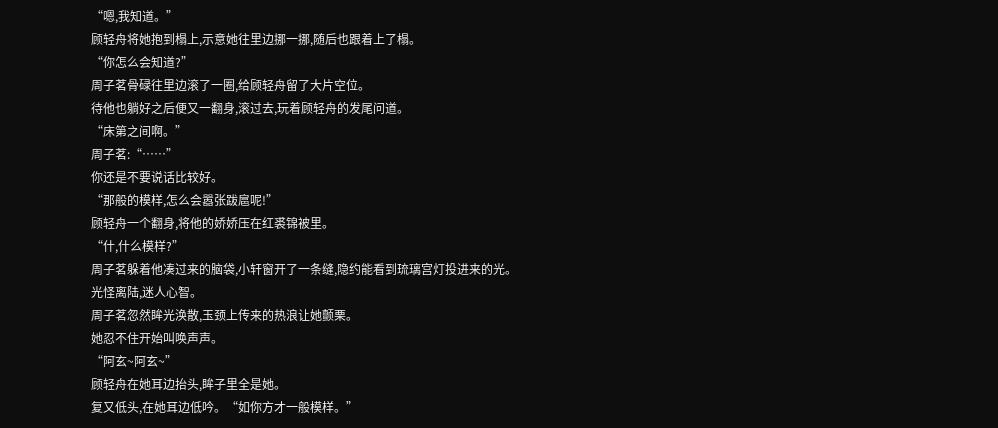“嗯,我知道。”
顾轻舟将她抱到榻上,示意她往里边挪一挪,随后也跟着上了榻。
“你怎么会知道?”
周子茗骨碌往里边滚了一圈,给顾轻舟留了大片空位。
待他也躺好之后便又一翻身,滚过去,玩着顾轻舟的发尾问道。
“床第之间啊。”
周子茗:“……”
你还是不要说话比较好。
“那般的模样,怎么会嚣张跋扈呢!”
顾轻舟一个翻身,将他的娇娇压在红裘锦被里。
“什,什么模样?”
周子茗躲着他凑过来的脑袋,小轩窗开了一条缝,隐约能看到琉璃宫灯投进来的光。
光怪离陆,迷人心智。
周子茗忽然眸光涣散,玉颈上传来的热浪让她颤栗。
她忍不住开始叫唤声声。
“阿玄~阿玄~”
顾轻舟在她耳边抬头,眸子里全是她。
复又低头,在她耳边低吟。“如你方才一般模样。”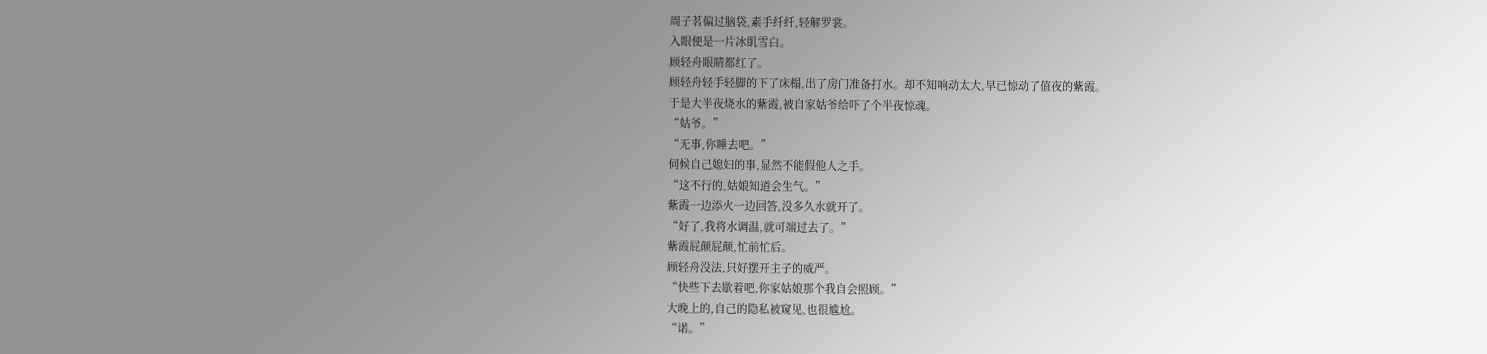周子茗偏过脑袋,素手纤纤,轻解罗裳。
入眼便是一片冰肌雪白。
顾轻舟眼睛都红了。
顾轻舟轻手轻脚的下了床榻,出了房门准备打水。却不知响动太大,早已惊动了值夜的紫霞。
于是大半夜烧水的紫霞,被自家姑爷给吓了个半夜惊魂。
“姑爷。”
“无事,你睡去吧。”
伺候自己媳妇的事,显然不能假他人之手。
“这不行的,姑娘知道会生气。”
紫霞一边添火一边回答,没多久水就开了。
“好了,我将水调温,就可端过去了。”
紫霞屁颠屁颠,忙前忙后。
顾轻舟没法,只好摆开主子的威严。
“快些下去歇着吧,你家姑娘那个我自会照顾。”
大晚上的,自己的隐私被窥见,也很尴尬。
“诺。”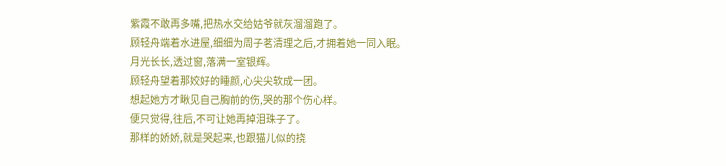紫霞不敢再多嘴,把热水交给姑爷就灰溜溜跑了。
顾轻舟端着水进屋,细细为周子茗清理之后,才拥着她一同入眠。
月光长长,透过窗,落满一室银辉。
顾轻舟望着那姣好的睡颜,心尖尖软成一团。
想起她方才瞅见自己胸前的伤,哭的那个伤心样。
便只觉得,往后,不可让她再掉泪珠子了。
那样的娇娇,就是哭起来,也跟猫儿似的挠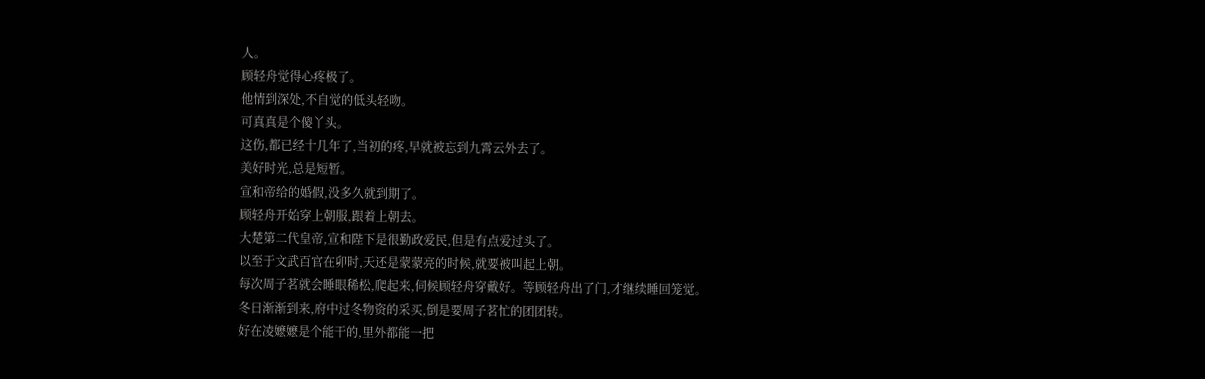人。
顾轻舟觉得心疼极了。
他情到深处,不自觉的低头轻吻。
可真真是个傻丫头。
这伤,都已经十几年了,当初的疼,早就被忘到九霄云外去了。
美好时光,总是短暂。
宣和帝给的婚假,没多久就到期了。
顾轻舟开始穿上朝服,跟着上朝去。
大楚第二代皇帝,宣和陛下是很勤政爱民,但是有点爱过头了。
以至于文武百官在卯时,天还是蒙蒙亮的时候,就要被叫起上朝。
每次周子茗就会睡眼稀松,爬起来,伺候顾轻舟穿戴好。等顾轻舟出了门,才继续睡回笼觉。
冬日渐渐到来,府中过冬物资的采买,倒是要周子茗忙的团团转。
好在凌嬷嬷是个能干的,里外都能一把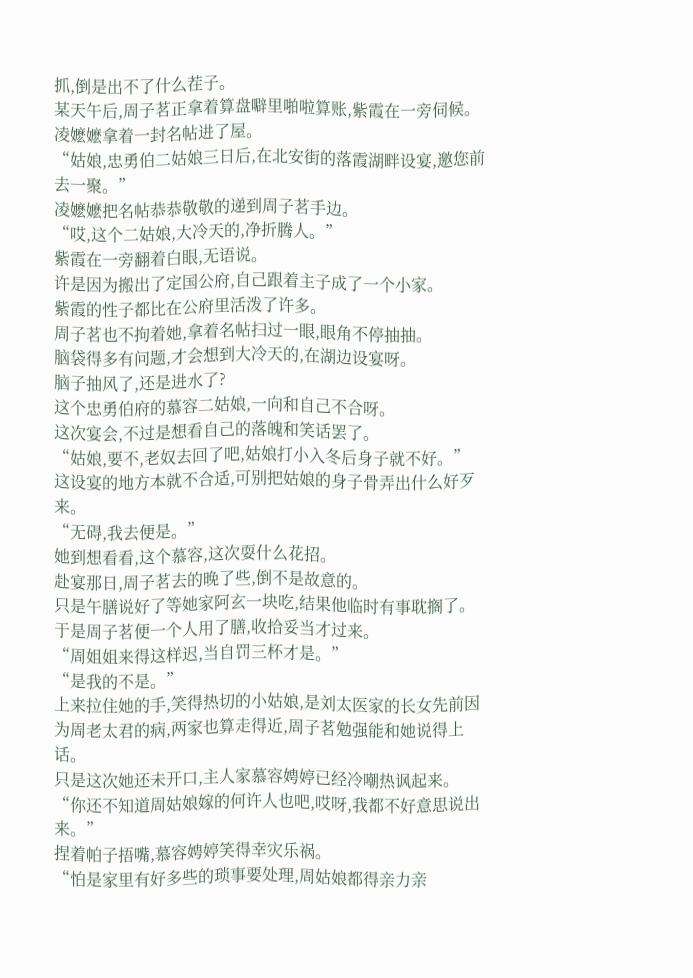抓,倒是出不了什么茬子。
某天午后,周子茗正拿着算盘噼里啪啦算账,紫霞在一旁伺候。
凌嬷嬷拿着一封名帖进了屋。
“姑娘,忠勇伯二姑娘三日后,在北安街的落霞湖畔设宴,邀您前去一聚。”
凌嬷嬷把名帖恭恭敬敬的递到周子茗手边。
“哎,这个二姑娘,大冷天的,净折腾人。”
紫霞在一旁翻着白眼,无语说。
许是因为搬出了定国公府,自己跟着主子成了一个小家。
紫霞的性子都比在公府里活泼了许多。
周子茗也不拘着她,拿着名帖扫过一眼,眼角不停抽抽。
脑袋得多有问题,才会想到大冷天的,在湖边设宴呀。
脑子抽风了,还是进水了?
这个忠勇伯府的慕容二姑娘,一向和自己不合呀。
这次宴会,不过是想看自己的落魄和笑话罢了。
“姑娘,要不,老奴去回了吧,姑娘打小入冬后身子就不好。”
这设宴的地方本就不合适,可别把姑娘的身子骨弄出什么好歹来。
“无碍,我去便是。”
她到想看看,这个慕容,这次耍什么花招。
赴宴那日,周子茗去的晚了些,倒不是故意的。
只是午膳说好了等她家阿玄一块吃,结果他临时有事耽搁了。
于是周子茗便一个人用了膳,收拾妥当才过来。
“周姐姐来得这样迟,当自罚三杯才是。”
“是我的不是。”
上来拉住她的手,笑得热切的小姑娘,是刘太医家的长女先前因为周老太君的病,两家也算走得近,周子茗勉强能和她说得上话。
只是这次她还未开口,主人家慕容娉婷已经冷嘲热讽起来。
“你还不知道周姑娘嫁的何许人也吧,哎呀,我都不好意思说出来。”
捏着帕子捂嘴,慕容娉婷笑得幸灾乐祸。
“怕是家里有好多些的琐事要处理,周姑娘都得亲力亲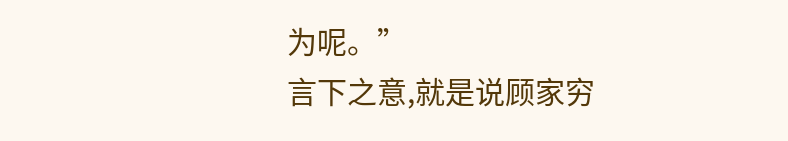为呢。”
言下之意,就是说顾家穷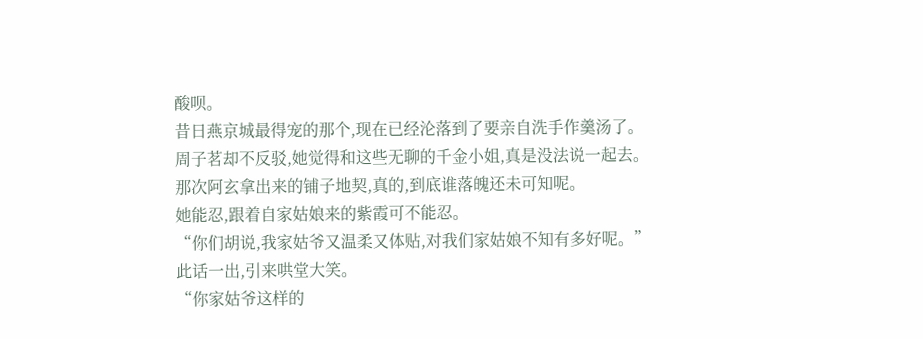酸呗。
昔日燕京城最得宠的那个,现在已经沦落到了要亲自洗手作羹汤了。
周子茗却不反驳,她觉得和这些无聊的千金小姐,真是没法说一起去。
那次阿玄拿出来的铺子地契,真的,到底谁落魄还未可知呢。
她能忍,跟着自家姑娘来的紫霞可不能忍。
“你们胡说,我家姑爷又温柔又体贴,对我们家姑娘不知有多好呢。”
此话一出,引来哄堂大笑。
“你家姑爷这样的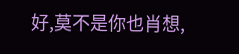好,莫不是你也肖想,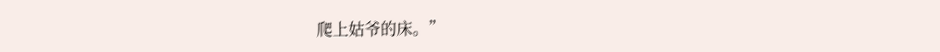爬上姑爷的床。”